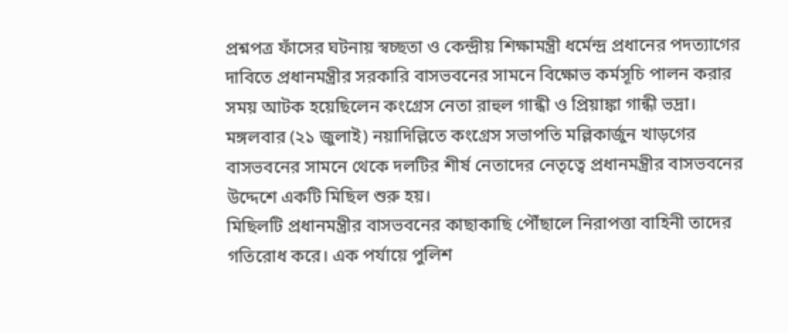প্রশ্নপত্র ফাঁসের ঘটনায় স্বচ্ছতা ও কেন্দ্রীয় শিক্ষামন্ত্রী ধর্মেন্দ্র প্রধানের পদত্যাগের দাবিতে প্রধানমন্ত্রীর সরকারি বাসভবনের সামনে বিক্ষোভ কর্মসূচি পালন করার সময় আটক হয়েছিলেন কংগ্রেস নেতা রাহুল গান্ধী ও প্রিয়াঙ্কা গান্ধী ভদ্রা। মঙ্গলবার (২১ জুলাই) নয়াদিল্লিতে কংগ্রেস সভাপতি মল্লিকার্জুন খাড়গের বাসভবনের সামনে থেকে দলটির শীর্ষ নেতাদের নেতৃত্বে প্রধানমন্ত্রীর বাসভবনের উদ্দেশে একটি মিছিল শুরু হয়।
মিছিলটি প্রধানমন্ত্রীর বাসভবনের কাছাকাছি পৌঁছালে নিরাপত্তা বাহিনী তাদের গতিরোধ করে। এক পর্যায়ে পুলিশ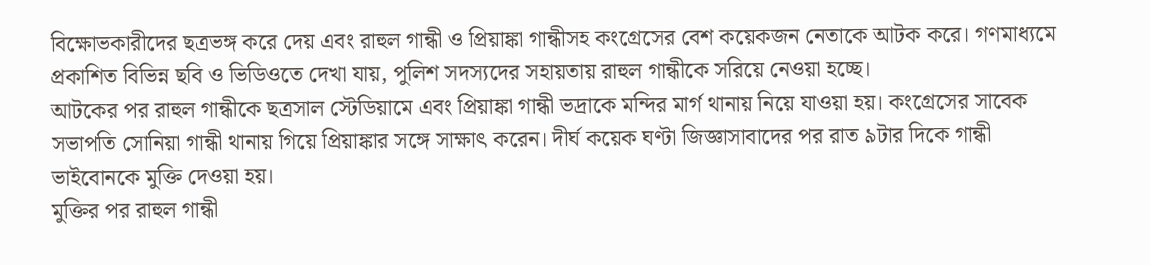বিক্ষোভকারীদের ছত্রভঙ্গ করে দেয় এবং রাহুল গান্ধী ও প্রিয়াঙ্কা গান্ধীসহ কংগ্রেসের বেশ কয়েকজন নেতাকে আটক করে। গণমাধ্যমে প্রকাশিত বিভিন্ন ছবি ও ভিডিওতে দেখা যায়, পুলিশ সদস্যদের সহায়তায় রাহুল গান্ধীকে সরিয়ে নেওয়া হচ্ছে।
আটকের পর রাহুল গান্ধীকে ছত্রসাল স্টেডিয়ামে এবং প্রিয়াঙ্কা গান্ধী ভদ্রাকে মন্দির মার্গ থানায় নিয়ে যাওয়া হয়। কংগ্রেসের সাবেক সভাপতি সোনিয়া গান্ধী থানায় গিয়ে প্রিয়াঙ্কার সঙ্গে সাক্ষাৎ করেন। দীর্ঘ কয়েক ঘণ্টা জিজ্ঞাসাবাদের পর রাত ৯টার দিকে গান্ধী ভাইবোনকে মুক্তি দেওয়া হয়।
মুক্তির পর রাহুল গান্ধী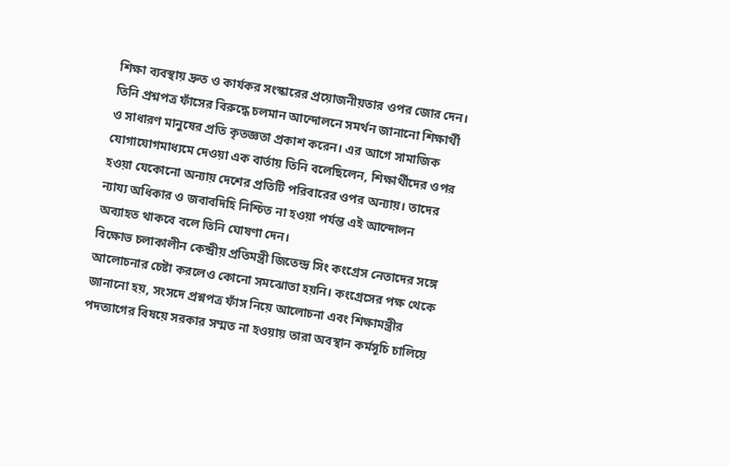শিক্ষা ব্যবস্থায় দ্রুত ও কার্যকর সংস্কারের প্রয়োজনীয়তার ওপর জোর দেন। তিনি প্রশ্নপত্র ফাঁসের বিরুদ্ধে চলমান আন্দোলনে সমর্থন জানানো শিক্ষার্থী ও সাধারণ মানুষের প্রতি কৃতজ্ঞতা প্রকাশ করেন। এর আগে সামাজিক যোগাযোগমাধ্যমে দেওয়া এক বার্তায় তিনি বলেছিলেন, শিক্ষার্থীদের ওপর হওয়া যেকোনো অন্যায় দেশের প্রতিটি পরিবারের ওপর অন্যায়। তাদের ন্যায্য অধিকার ও জবাবদিহি নিশ্চিত না হওয়া পর্যন্ত এই আন্দোলন অব্যাহত থাকবে বলে তিনি ঘোষণা দেন।
বিক্ষোভ চলাকালীন কেন্দ্রীয় প্রতিমন্ত্রী জিতেন্দ্র সিং কংগ্রেস নেতাদের সঙ্গে আলোচনার চেষ্টা করলেও কোনো সমঝোতা হয়নি। কংগ্রেসের পক্ষ থেকে জানানো হয়, সংসদে প্রশ্নপত্র ফাঁস নিয়ে আলোচনা এবং শিক্ষামন্ত্রীর পদত্যাগের বিষয়ে সরকার সম্মত না হওয়ায় তারা অবস্থান কর্মসূচি চালিয়ে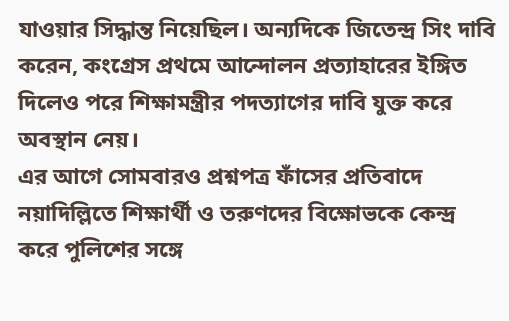যাওয়ার সিদ্ধান্ত নিয়েছিল। অন্যদিকে জিতেন্দ্র সিং দাবি করেন, কংগ্রেস প্রথমে আন্দোলন প্রত্যাহারের ইঙ্গিত দিলেও পরে শিক্ষামন্ত্রীর পদত্যাগের দাবি যুক্ত করে অবস্থান নেয়।
এর আগে সোমবারও প্রশ্নপত্র ফাঁসের প্রতিবাদে নয়াদিল্লিতে শিক্ষার্থী ও তরুণদের বিক্ষোভকে কেন্দ্র করে পুলিশের সঙ্গে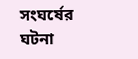সংঘর্ষের ঘটনা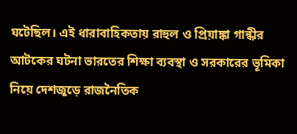ঘটেছিল। এই ধারাবাহিকতায় রাহুল ও প্রিয়াঙ্কা গান্ধীর আটকের ঘটনা ভারতের শিক্ষা ব্যবস্থা ও সরকারের ভূমিকা নিয়ে দেশজুড়ে রাজনৈতিক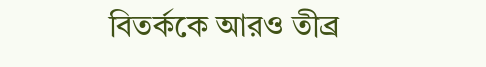বিতর্ককে আরও তীব্র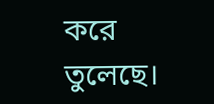করে তুলেছে।